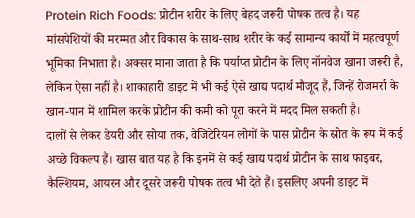Protein Rich Foods: प्रोटीन शरीर के लिए बेहद जरूरी पोषक तत्व है। यह मांसपेशियों की मरम्मत और विकास के साथ-साथ शरीर के कई सामान्य कार्यों में महत्वपूर्ण भूमिका निभाता है। अक्सर माना जाता है कि पर्याप्त प्रोटीन के लिए नॉनवेज खाना जरूरी है, लेकिन ऐसा नहीं है। शाकाहारी डाइट में भी कई ऐसे खाद्य पदार्थ मौजूद हैं, जिन्हें रोजमर्रा के खान-पान में शामिल करके प्रोटीन की कमी को पूरा करने में मदद मिल सकती है।
दालों से लेकर डेयरी और सोया तक, वेजिटेरियन लोगों के पास प्रोटीन के स्रोत के रूप में कई अच्छे विकल्प हैं। खास बात यह है कि इनमें से कई खाद्य पदार्थ प्रोटीन के साथ फाइबर, कैल्शियम, आयरन और दूसरे जरूरी पोषक तत्व भी देते हैं। इसलिए अपनी डाइट में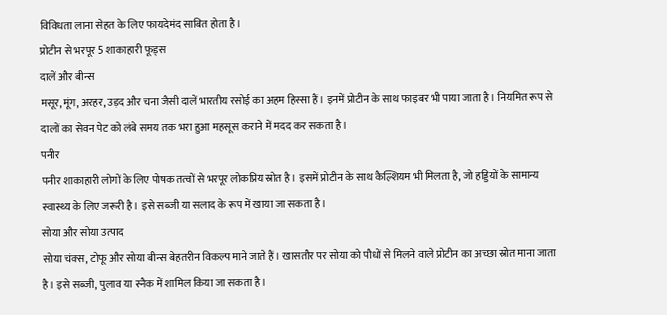विविधता लाना सेहत के लिए फायदेमंद साबित होता है।
प्रोटीन से भरपूर 5 शाकाहारी फूड्स
दालें और बीन्स
मसूर, मूंग, अरहर, उड़द और चना जैसी दालें भारतीय रसोई का अहम हिस्सा हैं। इनमें प्रोटीन के साथ फाइबर भी पाया जाता है। नियमित रूप से दालों का सेवन पेट को लंबे समय तक भरा हुआ महसूस कराने में मदद कर सकता है।
पनीर
पनीर शाकाहारी लोगों के लिए पोषक तत्वों से भरपूर लोकप्रिय स्रोत है। इसमें प्रोटीन के साथ कैल्शियम भी मिलता है, जो हड्डियों के सामान्य स्वास्थ्य के लिए जरूरी है। इसे सब्जी या सलाद के रूप में खाया जा सकता है।
सोया और सोया उत्पाद
सोया चंक्स, टोफू और सोया बीन्स बेहतरीन विकल्प माने जाते हैं। खासतौर पर सोया को पौधों से मिलने वाले प्रोटीन का अच्छा स्रोत माना जाता है। इसे सब्जी, पुलाव या स्नैक में शामिल किया जा सकता है।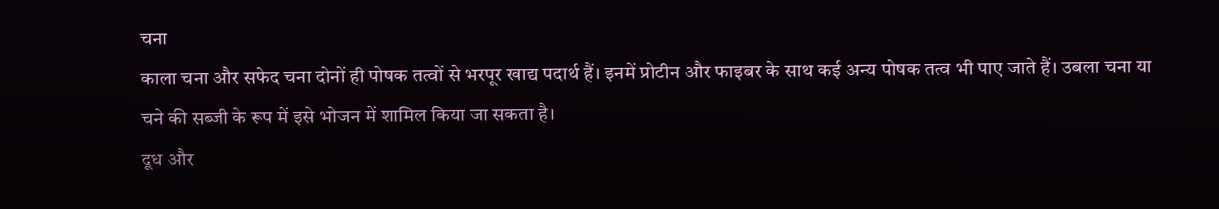चना
काला चना और सफेद चना दोनों ही पोषक तत्वों से भरपूर खाद्य पदार्थ हैं। इनमें प्रोटीन और फाइबर के साथ कई अन्य पोषक तत्व भी पाए जाते हैं। उबला चना या चने की सब्जी के रूप में इसे भोजन में शामिल किया जा सकता है।
दूध और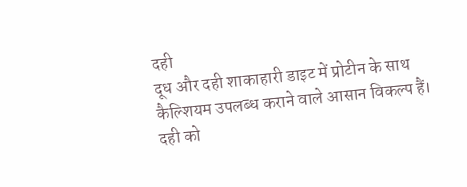दही
दूध और दही शाकाहारी डाइट में प्रोटीन के साथ कैल्शियम उपलब्ध कराने वाले आसान विकल्प हैं। दही को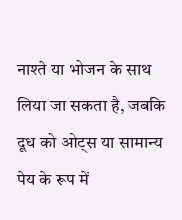नाश्ते या भोजन के साथ लिया जा सकता है, जबकि दूध को ओट्स या सामान्य पेय के रूप में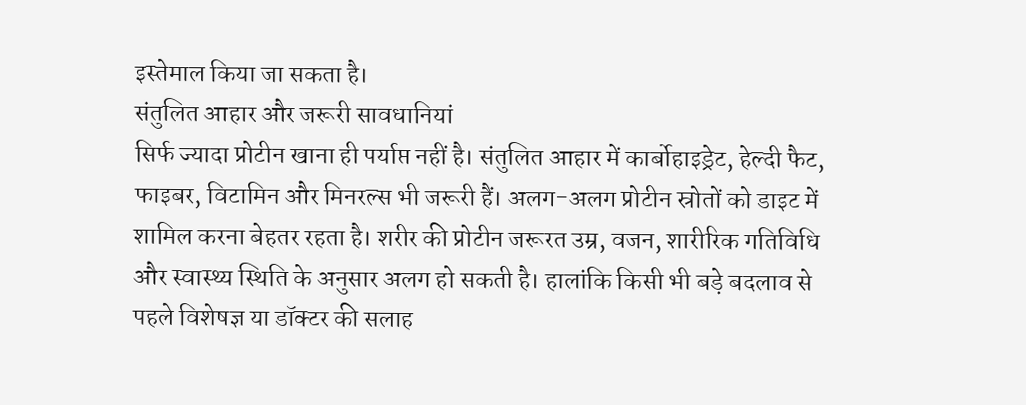इस्तेमाल किया जा सकता है।
संतुलित आहार और जरूरी सावधानियां
सिर्फ ज्यादा प्रोटीन खाना ही पर्याप्त नहीं है। संतुलित आहार में कार्बोहाइड्रेट, हेल्दी फैट, फाइबर, विटामिन और मिनरल्स भी जरूरी हैं। अलग-अलग प्रोटीन स्रोतों को डाइट में शामिल करना बेहतर रहता है। शरीर की प्रोटीन जरूरत उम्र, वजन, शारीरिक गतिविधि और स्वास्थ्य स्थिति के अनुसार अलग हो सकती है। हालांकि किसी भी बड़े बदलाव से पहले विशेषज्ञ या डॉक्टर की सलाह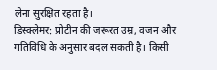लेना सुरक्षित रहता है।
डिस्क्लेमर: प्रोटीन की जरूरत उम्र, वजन और गतिविधि के अनुसार बदल सकती है। किसी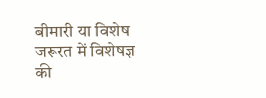बीमारी या विशेष जरूरत में विशेषज्ञ की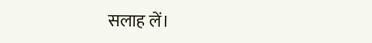सलाह लें।